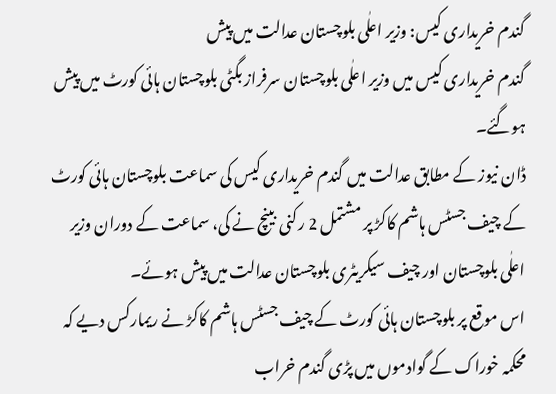گندم خریداری کیس: وزیر اعلٰی بلوچستان عدالت میں پیش
گندم خریداری کیس میں وزیر اعلٰی بلوچستان سرفراز بگٹی بلوچستان ہائی کورٹ میں پیش ہوگئے۔
ڈان نیوز کے مطابق عدالت میں گندم خریداری کیس کی سماعت بلوچستان ہائی کورٹ کے چیف جسٹس ہاشم کاکڑ پر مشتمل 2 رکنی بینچ نے کی، سماعت کے دوران وزیر اعلٰی بلوچستان اور چیف سیکریٹری بلوچستان عدالت میں پیش ہوئے۔
اس موقع پر بلوچستان ہائی کورٹ کے چیف جسٹس ہاشم کاکڑ نے ریمارکس دیے کہ محکمہ خوراک کے گوادموں میں پڑی گندم خراب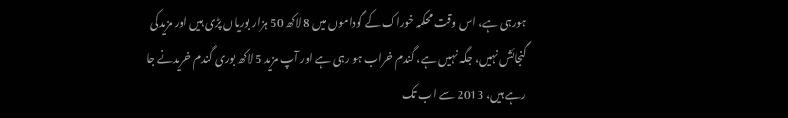ہورہی ہے، اس وقت محکمہ خوراک کے گوداموں میں 8 لاکھ 50 ہزار بوریاں پڑی ہیں اور مزیدکی گنجائش نہیں، جگہ نہیں ہے، گندم خراب ہو رہی ہے اور آپ مزید 5 لاکھ بوری گندم خریدنے جا رہے ہیں، 2013 سے اب تک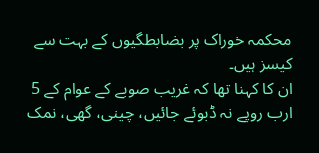محکمہ خوراک پر بضابطگیوں کے بہت سے کیسز ہیں۔
ان کا کہنا تھا کہ غریب صوبے کے عوام کے 5 ارب روپے نہ ڈبوئے جائیں، چینی، گھی، نمک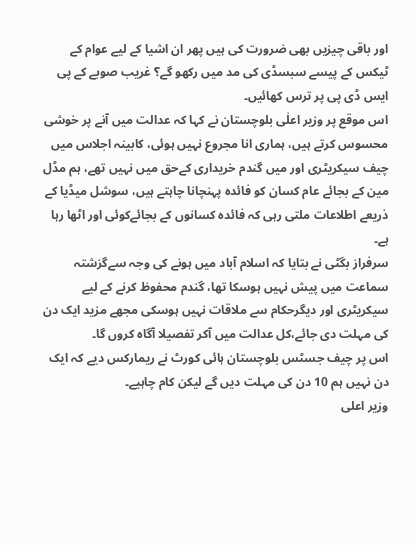اور باقی چیزیں بھی ضرورت کی ہیں پھر ان اشیا کے لیے عوام کے ٹیکس کے پیسے سبسڈی کی مد میں رکھو گے؟ غریب صوبے کے پی ایس ڈی پی پر ترس کھائیں۔
اس موقع پر وزیر اعلٰی بلوچستان نے کہا کہ عدالت میں آنے پر خوشی محسوس کرتے ہیں، ہماری انا مجروع نہیں ہوئی، کابینہ اجلاس میں چیف سیکریٹری اور میں گندم خریداری کےحق میں نہیں تھے، ہم مڈل مین کے بجائے عام کسان کو فائدہ پہنچانا چاہتے ہیں، سوشل میڈیا کے ذریعے اطلاعات ملتی رہی کہ فائدہ کسانوں کے بجائےکوئی اور اٹھا رہا ہے۔
سرفراز بگٹی نے بتایا کہ اسلام آباد میں ہونے کی وجہ سےگزشتہ سماعت میں پیش نہیں ہوسکا تھا، گندم محفوظ کرنے کے لیے سیکریٹری اور دیگرحکام سے ملاقات نہیں ہوسکی مجھے مزید ایک دن کی مہلت دی جائے،کل عدالت میں آکر تفصیلا آگاہ کروں گا۔
اس پر چیف جسٹس بلوچستان ہائی کورٹ نے ریمارکس دیے کہ ایک دن نہیں ہم 10 دن کی مہلت دیں گے لیکن کام چاہیے۔
وزیر اعلی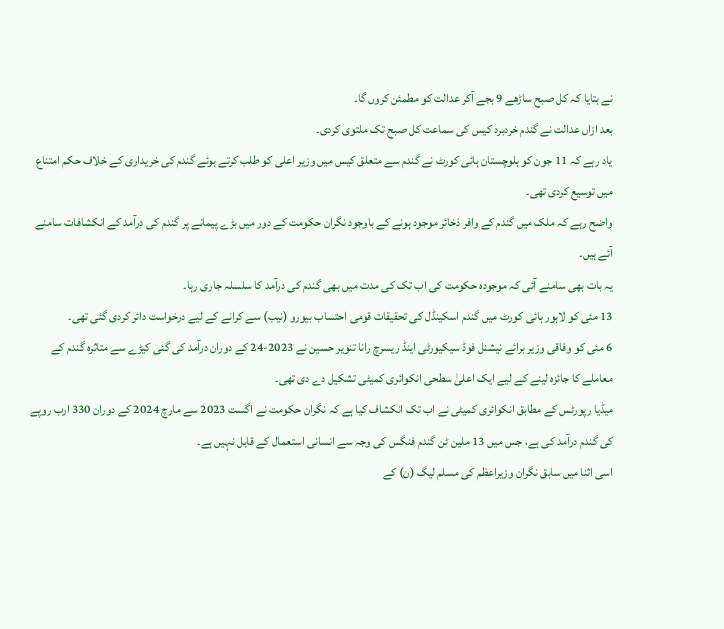نے بتایا کہ کل صبح ساڑھے 9 بجے آکر عدالت کو مطمئن کروں گا۔
بعد ازاں عدالت نے گندم خردبرد کیس کی سماعت کل صبح تک ملتوی کردی۔
یاد رہے کہ 11 جون کو بلوچستان ہائی کورٹ نے گندم سے متعلق کیس میں وزیر اعلی کو طلب کرتے ہوئے گندم کی خریداری کے خلاف حکم امتناع میں توسیع کردی تھی۔
واضح رہے کہ ملک میں گندم کے وافر ذخائر موجود ہونے کے باوجود نگران حکومت کے دور میں بڑے پیمانے پر گندم کی درآمد کے انکشافات سامنے آئے ہیں۔
یہ بات بھی سامنے آئی کہ موجودہ حکومت کی اب تک کی مدت میں بھی گندم کی درآمد کا سلسلہ جاری رہا۔
13 مئی کو لاہور ہائی کورٹ میں گندم اسکینڈل کی تحقیقات قومی احتساب بیورو (نیب) سے کرانے کے لیے درخواست دائر کردی گئی تھی۔
6 مئی کو وفاقی وزیر برائے نیشنل فوڈ سیکیورٹی اینڈ ریسرچ رانا تنویر حسین نے 2023-24 کے دوران درآمد کی گئی کیڑے سے متاثرہ گندم کے معاملے کا جائزہ لینے کے لیے ایک اعلیٰ سطحی انکوائری کمیٹی تشکیل دے دی تھی۔
میڈیا رپورٹس کے مطابق انکوائری کمیٹی نے اب تک انکشاف کیا ہے کہ نگران حکومت نے اگست 2023 سے مارچ 2024 کے دوران 330 ارب روپے کی گندم درآمد کی ہے، جس میں 13 ملین ٹن گندم فنگس کی وجہ سے انسانی استعمال کے قابل نہیں ہے۔
اسی اثنا میں سابق نگران وزیراعظم کی مسلم لیگ (ن) کے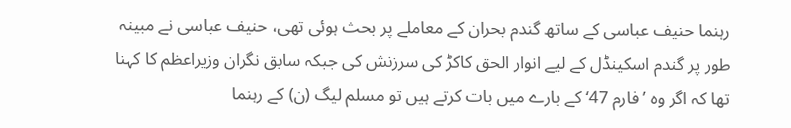رہنما حنیف عباسی کے ساتھ گندم بحران کے معاملے پر بحث ہوئی تھی، حنیف عباسی نے مبینہ طور پر گندم اسکینڈل کے لیے انوار الحق کاکڑ کی سرزنش کی جبکہ سابق نگران وزیراعظم کا کہنا تھا کہ اگر وہ ’فارم 47‘ کے بارے میں بات کرتے ہیں تو مسلم لیگ (ن) کے رہنما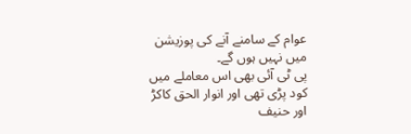عوام کے سامنے آنے کی پوزیشن میں نہیں ہوں گے۔
پی ٹی آئی بھی اس معاملے میں کود پڑی تھی اور انوار الحق کاکڑ اور حنیف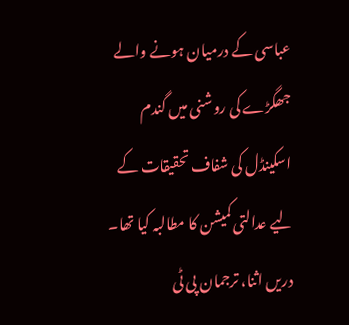عباسی کے درمیان ہونے والے جھگڑے کی روشنی میں گندم اسکینڈل کی شفاف تحقیقات کے لیے عدالتی کمیشن کا مطالبہ کیا تھا۔
دریں اثنا، ترجمان پی ٹی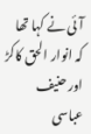آئی نے کہا تھا کہ انوار الحق کاکڑ اور حنیف عباسی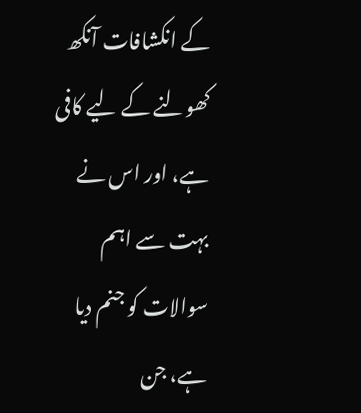کے انکشافات آنکھ کھولنے کے لیے کافی ہے، اور اس نے بہت سے اہم سوالات کو جنم دیا ہے، جن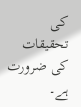کی تحقیقات کی ضرورت ہے۔